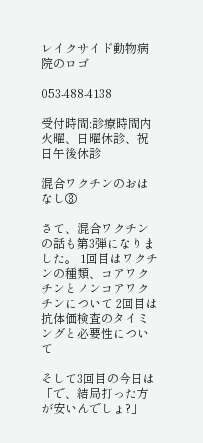レイクサイド動物病院のロゴ

053-488-4138

受付時間:診療時間内
火曜、日曜休診、祝日午後休診

混合ワクチンのおはなし③

さて、混合ワクチンの話も第3弾になりました。 1回目はワクチンの種類、コアワクチンとノンコアワクチンについて 2回目は抗体価検査のタイミングと必要性について

そして3回目の今日は「で、結局打った方が安いんでしょ?」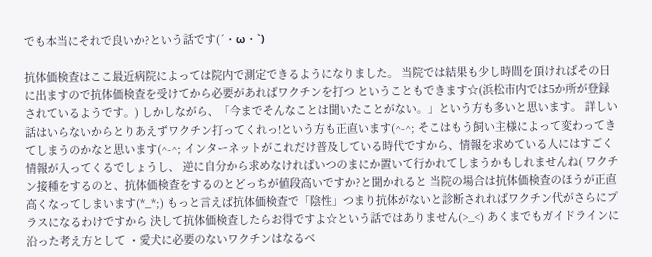でも本当にそれで良いか?という話です(´・ω・`)

抗体価検査はここ最近病院によっては院内で測定できるようになりました。 当院では結果も少し時間を頂ければその日に出ますので抗体価検査を受けてから必要があればワクチンを打つ ということもできます☆(浜松市内では5か所が登録されているようです。) しかしながら、「今までそんなことは聞いたことがない。」という方も多いと思います。 詳しい話はいらないからとりあえずワクチン打ってくれっ!という方も正直います(^-^; そこはもう飼い主様によって変わってきてしまうのかなと思います(^-^; インターネットがこれだけ普及している時代ですから、情報を求めている人にはすごく情報が入ってくるでしょうし、 逆に自分から求めなければいつのまにか置いて行かれてしまうかもしれませんね( ワクチン接種をするのと、抗体価検査をするのとどっちが値段高いですか?と聞かれると 当院の場合は抗体価検査のほうが正直高くなってしまいます(*_*;) もっと言えば抗体価検査で「陰性」つまり抗体がないと診断されればワクチン代がさらにプラスになるわけですから 決して抗体価検査したらお得ですよ☆という話ではありません(>_<) あくまでもガイドラインに沿った考え方として ・愛犬に必要のないワクチンはなるべ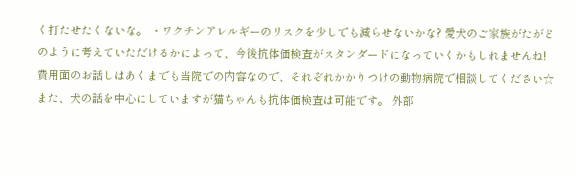く打たせたくないな。 ・ワクチンアレルギーのリスクを少しでも減らせないかな? 愛犬のご家族がたがどのように考えていただけるかによって、今後抗体価検査がスタンダードになっていくかもしれませんね! 費用面のお話しはあくまでも当院での内容なので、それぞれかかりつけの動物病院で相談してください☆ また、犬の話を中心にしていますが猫ちゃんも抗体価検査は可能です。 外部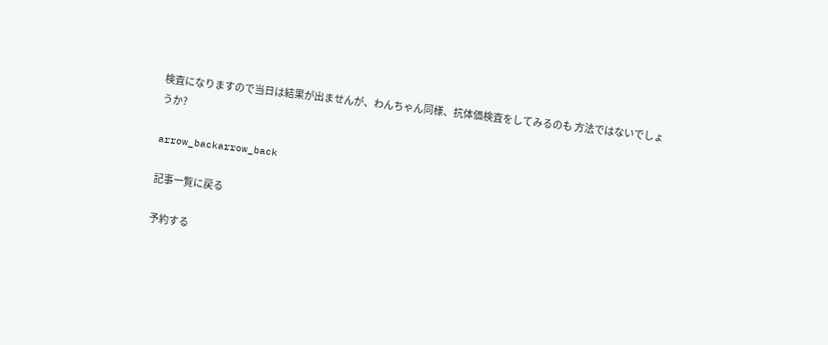検査になりますので当日は結果が出ませんが、わんちゃん同様、抗体価検査をしてみるのも 方法ではないでしょうか?

arrow_backarrow_back

記事一覧に戻る

予約する